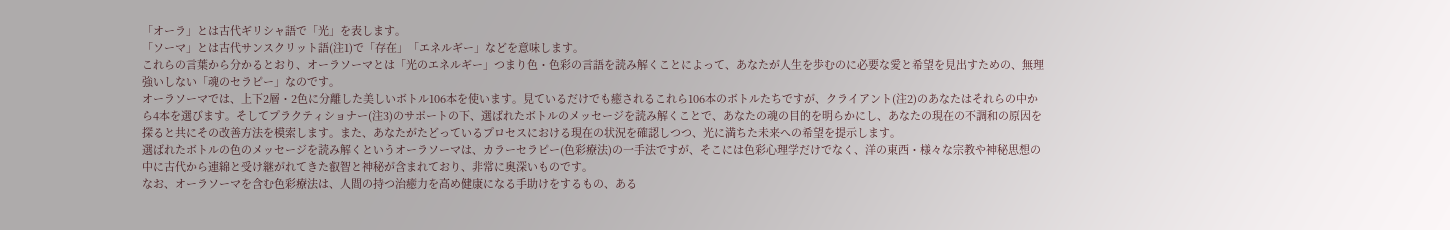「オーラ」とは古代ギリシャ語で「光」を表します。
「ソーマ」とは古代サンスクリット語(注1)で「存在」「エネルギー」などを意味します。
これらの言葉から分かるとおり、オーラソーマとは「光のエネルギー」つまり色・色彩の言語を読み解くことによって、あなたが人生を歩むのに必要な愛と希望を見出すための、無理強いしない「魂のセラピー」なのです。
オーラソーマでは、上下2層・2色に分離した美しいボトル106本を使います。見ているだけでも癒されるこれら106本のボトルたちですが、クライアント(注2)のあなたはそれらの中から4本を選びます。そしてプラクティショナー(注3)のサポートの下、選ばれたボトルのメッセージを読み解くことで、あなたの魂の目的を明らかにし、あなたの現在の不調和の原因を探ると共にその改善方法を模索します。また、あなたがたどっているプロセスにおける現在の状況を確認しつつ、光に満ちた未来への希望を提示します。
選ばれたボトルの色のメッセージを読み解くというオーラソーマは、カラーセラピー(色彩療法)の一手法ですが、そこには色彩心理学だけでなく、洋の東西・様々な宗教や神秘思想の中に古代から連綿と受け継がれてきた叡智と神秘が含まれており、非常に奥深いものです。
なお、オーラソーマを含む色彩療法は、人間の持つ治癒力を高め健康になる手助けをするもの、ある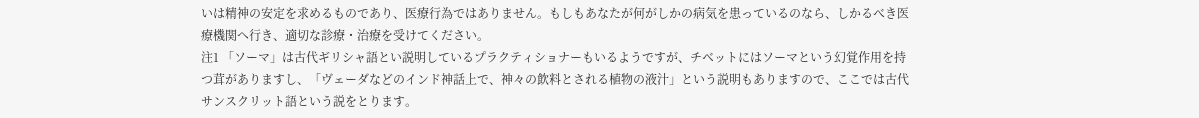いは精神の安定を求めるものであり、医療行為ではありません。もしもあなたが何がしかの病気を患っているのなら、しかるべき医療機関へ行き、適切な診療・治療を受けてください。
注1 「ソーマ」は古代ギリシャ語とい説明しているプラクティショナーもいるようですが、チベットにはソーマという幻覚作用を持つ茸がありますし、「ヴェーダなどのインド神話上で、神々の飲料とされる植物の液汁」という説明もありますので、ここでは古代サンスクリット語という説をとります。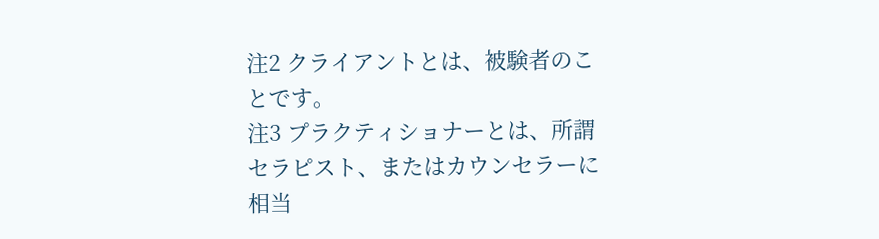注2 クライアントとは、被験者のことです。
注3 プラクティショナーとは、所謂セラピスト、またはカウンセラーに相当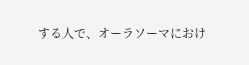する人で、オーラソーマにおけ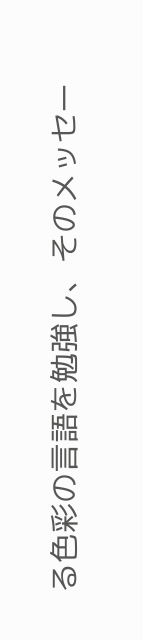る色彩の言語を勉強し、そのメッセー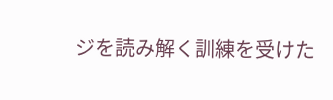ジを読み解く訓練を受けた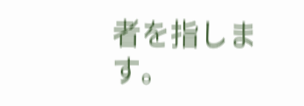者を指します。